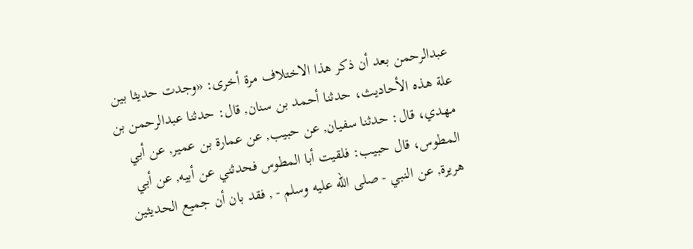عبدالرحمن بعد أن ذكر هذا الاختلاف مرة أخرى: «وجدت حديثا بين علة هذه الأحاديث، حدثنا أحمد بن سنان, قال: حدثنا عبدالرحمن بن مهدي، قال: حدثنا سفيان, عن حبيب, عن عمارة بن عمير, عن أبي المطوس، قال حبيب: فلقيت أبا المطوس فحدثني عن أبيه, عن أبي هريرة, عن النبي - صلى الله عليه وسلم - , فقد بان أن جميع الحديثين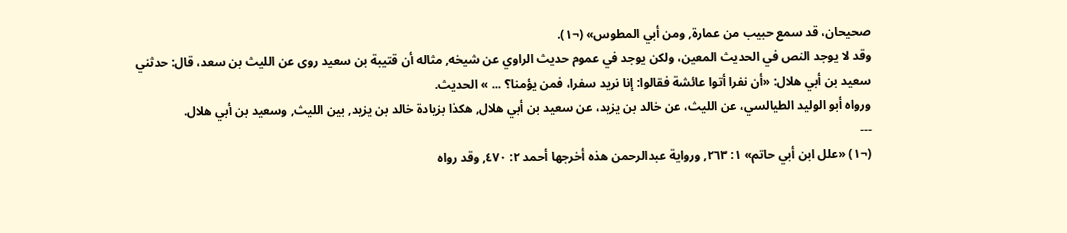صحيحان، قد سمع حبيب من عمارة, ومن أبي المطوس» (¬١).
وقد لا يوجد النص في الحديث المعين، ولكن يوجد في عموم حديث الراوي عن شيخه, مثاله أن قتيبة بن سعيد روى عن الليث بن سعد، قال: حدثني سعيد بن أبي هلال: «أن نفرا أتوا عائشة فقالوا: إنا نريد سفرا، فمن يؤمنا؟ ... » الحديث.
ورواه أبو الوليد الطيالسي، عن الليث، عن خالد بن يزيد، عن سعيد بن أبي هلال, هكذا بزيادة خالد بن يزيد, بين الليث, وسعيد بن أبي هلال.
---
(¬١) «علل ابن أبي حاتم» ١: ٢٦٣, ورواية عبدالرحمن هذه أخرجها أحمد ٢: ٤٧٠, وقد رواه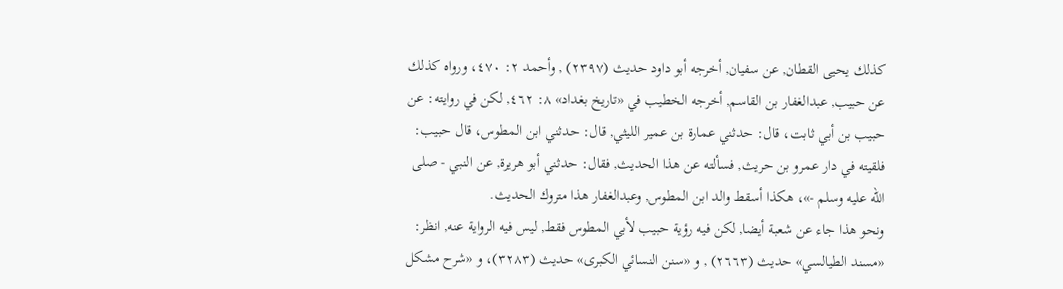كذلك يحيى القطان, عن سفيان, أخرجه أبو داود حديث (٢٣٩٧) , وأحمد ٢: ٤٧٠، ورواه كذلك عن حبيب, عبدالغفار بن القاسم, أخرجه الخطيب في «تاريخ بغداد» ٨: ٤٦٢, لكن في روايته: عن حبيب بن أبي ثابت، قال: حدثني عمارة بن عمير الليثي, قال: حدثني ابن المطوس، قال حبيب: فلقيته في دار عمرو بن حريث, فسألته عن هذا الحديث, فقال: حدثني أبو هريرة, عن النبي - صلى الله عليه وسلم -»، هكذا أسقط والد ابن المطوس, وعبدالغفار هذا متروك الحديث.
ونحو هذا جاء عن شعبة أيضا, لكن فيه رؤية حبيب لأبي المطوس فقط, ليس فيه الرواية عنه, انظر: «مسند الطيالسي» حديث (٢٦٦٣) , و «سنن النسائي الكبرى» حديث (٣٢٨٣)، و «شرح مشكل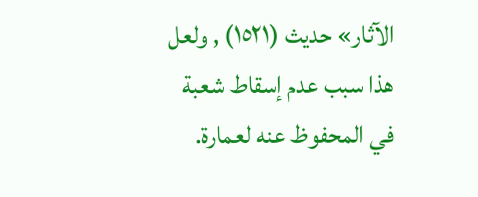الآثار» حديث (١٥٢١) , ولعل هذا سبب عدم إسقاط شعبة في المحفوظ عنه لعمارة.